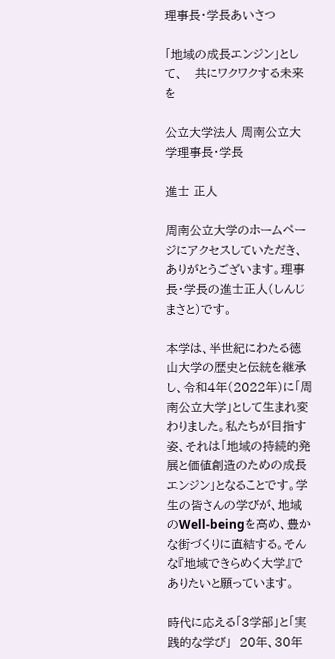理事長・学長あいさつ

「地域の成長エンジン」として、   共にワクワクする未来を

公立大学法人 周南公立大学理事長・学長

進士 正人

周南公立大学のホームページにアクセスしていただき、ありがとうございます。理事長・学長の進士正人(しんじまさと)です。

本学は、半世紀にわたる徳山大学の歴史と伝統を継承し、令和4年(2022年)に「周南公立大学」として生まれ変わりました。私たちが目指す姿、それは「地域の持続的発展と価値創造のための成長エンジン」となることです。学生の皆さんの学びが、地域のWell-beingを高め、豊かな街づくりに直結する。そんな『地域できらめく大学』でありたいと願っています。

時代に応える「3学部」と「実践的な学び」  20年、30年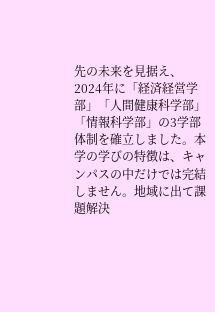先の未来を見据え、2024年に「経済経営学部」「人間健康科学部」「情報科学部」の3学部体制を確立しました。本学の学びの特徴は、キャンパスの中だけでは完結しません。地域に出て課題解決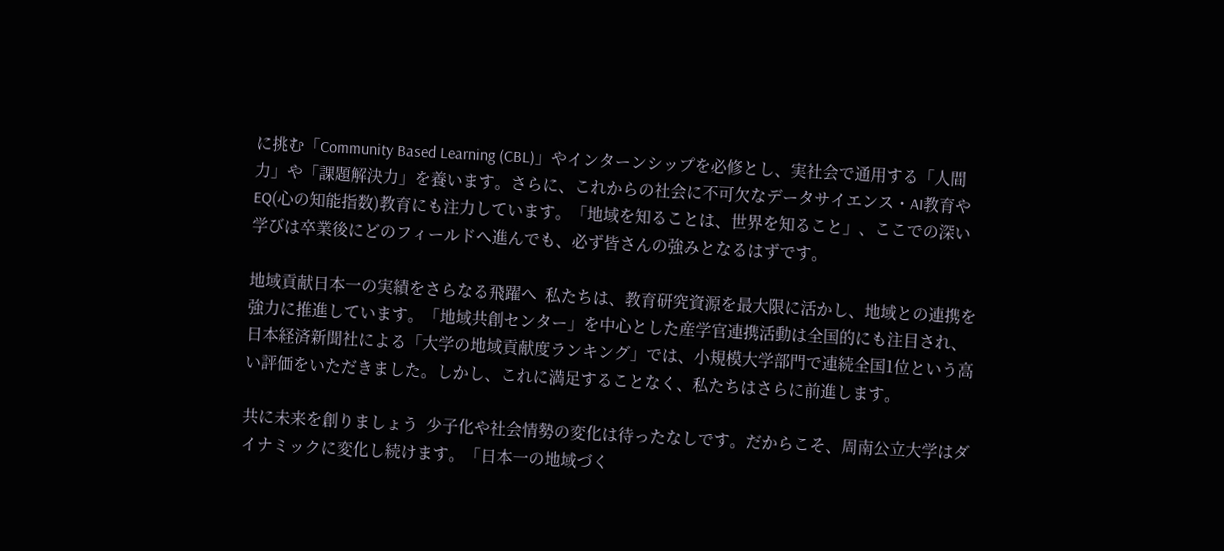に挑む「Community Based Learning (CBL)」やインターンシップを必修とし、実社会で通用する「人間力」や「課題解決力」を養います。さらに、これからの社会に不可欠なデータサイエンス・AI教育やEQ(心の知能指数)教育にも注力しています。「地域を知ることは、世界を知ること」、ここでの深い学びは卒業後にどのフィールドへ進んでも、必ず皆さんの強みとなるはずです。

地域貢献日本一の実績をさらなる飛躍へ  私たちは、教育研究資源を最大限に活かし、地域との連携を強力に推進しています。「地域共創センター」を中心とした産学官連携活動は全国的にも注目され、日本経済新聞社による「大学の地域貢献度ランキング」では、小規模大学部門で連続全国1位という高い評価をいただきました。しかし、これに満足することなく、私たちはさらに前進します。

共に未来を創りましょう  少子化や社会情勢の変化は待ったなしです。だからこそ、周南公立大学はダイナミックに変化し続けます。「日本一の地域づく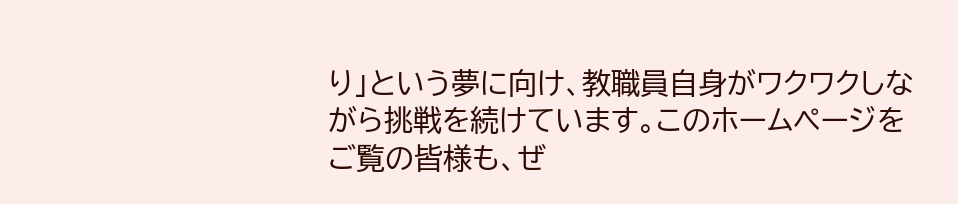り」という夢に向け、教職員自身がワクワクしながら挑戦を続けています。このホームページをご覧の皆様も、ぜ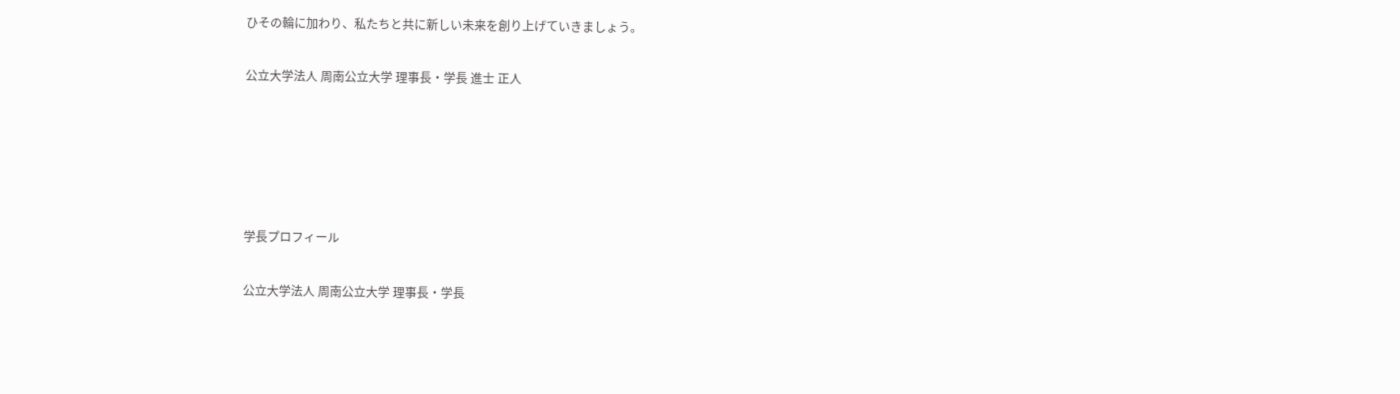ひその輪に加わり、私たちと共に新しい未来を創り上げていきましょう。

公立大学法人 周南公立大学 理事長・学長 進士 正人





学長プロフィール

公立大学法人 周南公立大学 理事長・学長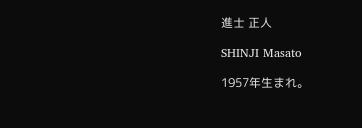進士 正人

SHINJI Masato

1957年生まれ。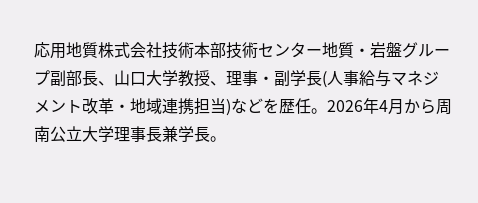応用地質株式会社技術本部技術センター地質・岩盤グループ副部長、山口大学教授、理事・副学長(人事給与マネジメント改革・地域連携担当)などを歴任。2026年4月から周南公立大学理事長兼学長。